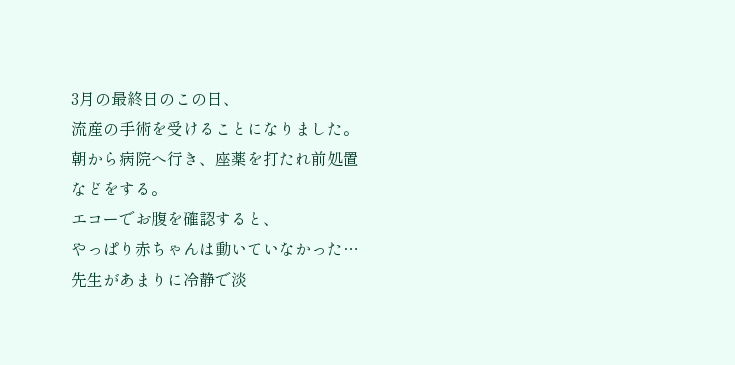3月の最終日のこの日、
流産の手術を受けることになりました。
朝から病院へ行き、座薬を打たれ前処置などをする。
エコーでお腹を確認すると、
やっぱり赤ちゃんは動いていなかった…
先生があまりに冷静で淡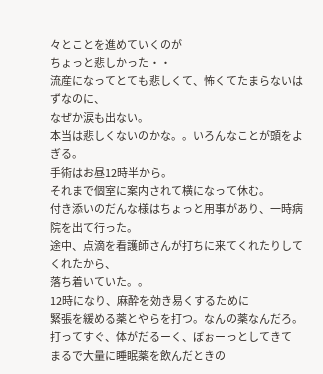々とことを進めていくのが
ちょっと悲しかった・・
流産になってとても悲しくて、怖くてたまらないはずなのに、
なぜか涙も出ない。
本当は悲しくないのかな。。いろんなことが頭をよぎる。
手術はお昼12時半から。
それまで個室に案内されて横になって休む。
付き添いのだんな様はちょっと用事があり、一時病院を出て行った。
途中、点滴を看護師さんが打ちに来てくれたりしてくれたから、
落ち着いていた。。
12時になり、麻酔を効き易くするために
緊張を緩める薬とやらを打つ。なんの薬なんだろ。
打ってすぐ、体がだるーく、ぼぉーっとしてきて
まるで大量に睡眠薬を飲んだときの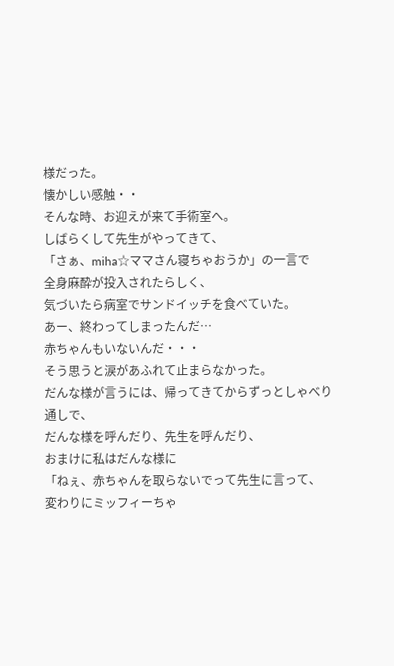様だった。
懐かしい感触・・
そんな時、お迎えが来て手術室へ。
しばらくして先生がやってきて、
「さぁ、miha☆ママさん寝ちゃおうか」の一言で
全身麻酔が投入されたらしく、
気づいたら病室でサンドイッチを食べていた。
あー、終わってしまったんだ…
赤ちゃんもいないんだ・・・
そう思うと涙があふれて止まらなかった。
だんな様が言うには、帰ってきてからずっとしゃべり通しで、
だんな様を呼んだり、先生を呼んだり、
おまけに私はだんな様に
「ねぇ、赤ちゃんを取らないでって先生に言って、
変わりにミッフィーちゃ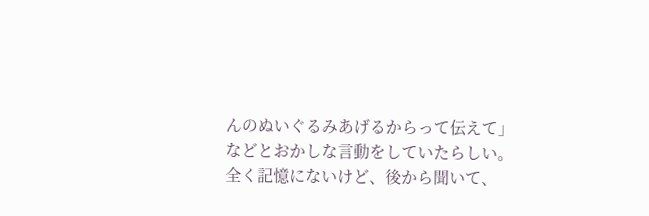んのぬいぐるみあげるからって伝えて」
などとおかしな言動をしていたらしい。
全く記憶にないけど、後から聞いて、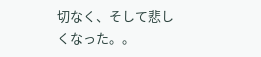切なく、そして悲しくなった。。